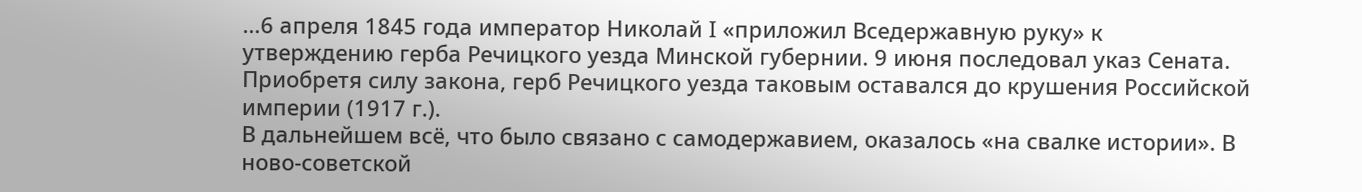…6 апреля 1845 года император Николай I «приложил Вседержавную руку» к утверждению герба Речицкого уезда Минской губернии. 9 июня последовал указ Сената. Приобретя силу закона, герб Речицкого уезда таковым оставался до крушения Российской империи (1917 г.).
В дальнейшем всё, что было связано с самодержавием, оказалось «на свалке истории». В ново-советской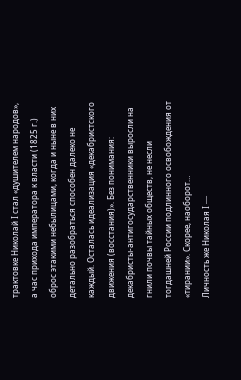трактовке Николай I стал «душителем народов», а час прихода императора к власти (1825 г.) оброс этакими небылицами, когда и ныне в них детально разобраться способен далеко не каждый. Осталась идеализация «декабристского движения (восстания)». Без понимания: декабристы-антигосударственники выросли на гнили почвы тайных обществ, не несли тогдашней России подлинного освобождения от «тирании». Скорее, наоборот…
Личность же Николая I —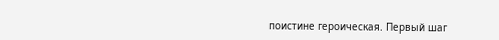поистине героическая. Первый шаг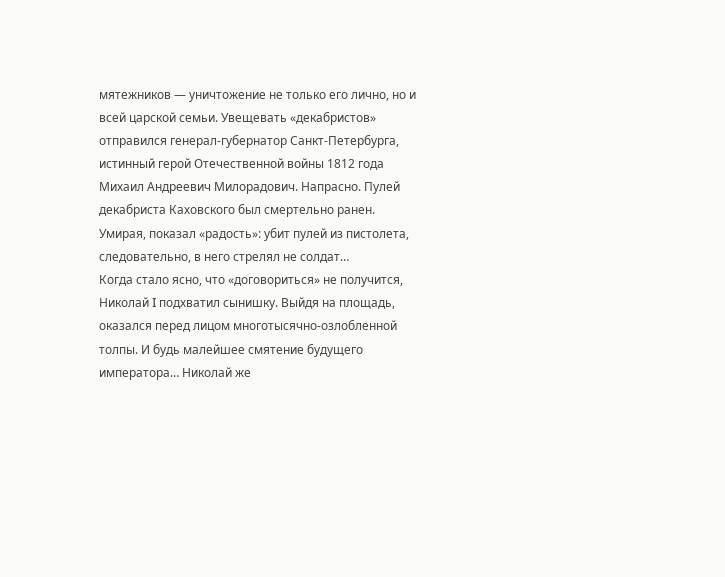мятежников — уничтожение не только его лично, но и всей царской семьи. Увещевать «декабристов» отправился генерал-губернатор Санкт-Петербурга, истинный герой Отечественной войны 1812 года Михаил Андреевич Милорадович. Напрасно. Пулей декабриста Каховского был смертельно ранен. Умирая, показал «радость»: убит пулей из пистолета, следовательно, в него стрелял не солдат…
Когда стало ясно, что «договориться» не получится, Николай I подхватил сынишку. Выйдя на площадь, оказался перед лицом многотысячно-озлобленной толпы. И будь малейшее смятение будущего императора… Николай же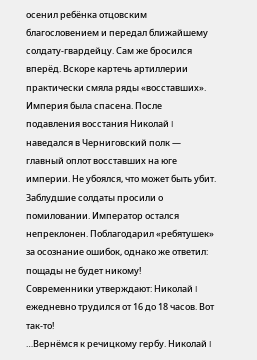осенил ребёнка отцовским благословением и передал ближайшему солдату-гвардейцу. Сам же бросился вперёд. Вскоре картечь артиллерии практически смяла ряды «восставших». Империя была спасена. После подавления восстания Николай I наведался в Черниговский полк — главный оплот восставших на юге империи. Не убоялся, что может быть убит. Заблудшие солдаты просили о помиловании. Император остался непреклонен. Поблагодарил «ребятушек» за осознание ошибок, однако же ответил: пощады не будет никому!
Современники утверждают: Николай I ежедневно трудился от 16 до 18 часов. Вот так-то!
…Вернёмся к речицкому гербу. Николай I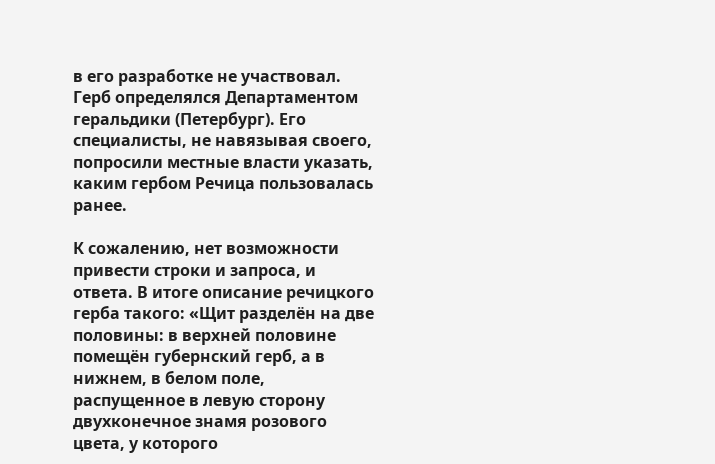в его разработке не участвовал. Герб определялся Департаментом геральдики (Петербург). Его специалисты, не навязывая своего, попросили местные власти указать, каким гербом Речица пользовалась ранее.

К сожалению, нет возможности привести строки и запроса, и ответа. В итоге описание речицкого герба такого: «Щит разделён на две половины: в верхней половине помещён губернский герб, а в нижнем, в белом поле, распущенное в левую сторону двухконечное знамя розового цвета, у которого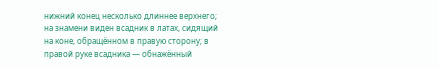нижний конец несколько длиннее верхнего; на знамени виден всадник в латах, сидящий на коне, обращённом в правую сторону; в правой руке всадника — обнажённый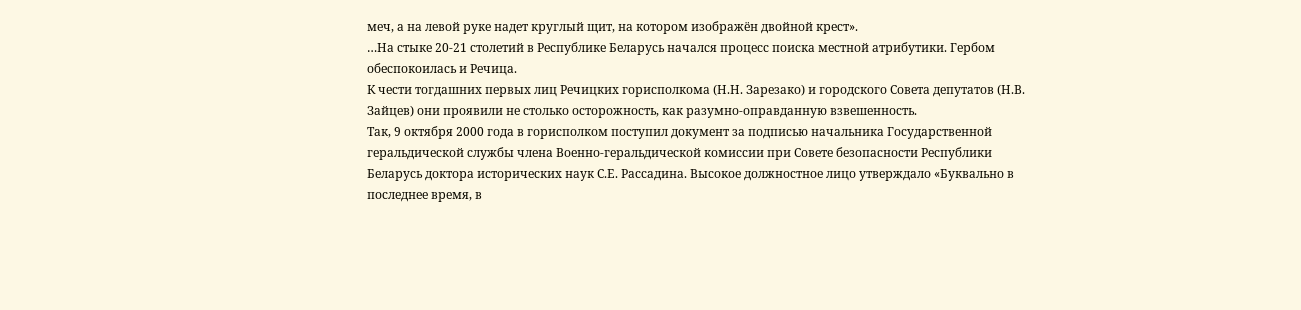меч, а на левой руке надет круглый щит, на котором изображён двойной крест».
…На стыке 20-21 столетий в Республике Беларусь начался процесс поиска местной атрибутики. Гербом обеспокоилась и Речица.
К чести тогдашних первых лиц Речицких горисполкома (Н.Н. Зарезако) и городского Совета депутатов (Н.В. Зайцев) они проявили не столько осторожность, как разумно-оправданную взвешенность.
Так, 9 октября 2000 года в горисполком поступил документ за подписью начальника Государственной геральдической службы члена Военно-геральдической комиссии при Совете безопасности Республики Беларусь доктора исторических наук С.Е. Рассадина. Высокое должностное лицо утверждало «Буквально в последнее время, в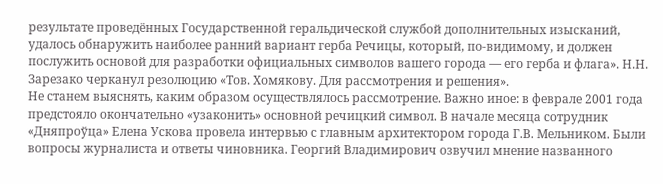результате проведённых Государственной геральдической службой дополнительных изысканий, удалось обнаружить наиболее ранний вариант герба Речицы, который, по-видимому, и должен послужить основой для разработки официальных символов вашего города — его герба и флага». Н.Н. Зарезако черканул резолюцию «Тов. Хомякову. Для рассмотрения и решения».
Не станем выяснять, каким образом осуществлялось рассмотрение. Важно иное: в феврале 2001 года предстояло окончательно «узаконить» основной речицкий символ. В начале месяца сотрудник «Дняпроўца» Елена Ускова провела интервью с главным архитектором города Г.В. Мельником. Были вопросы журналиста и ответы чиновника. Георгий Владимирович озвучил мнение названного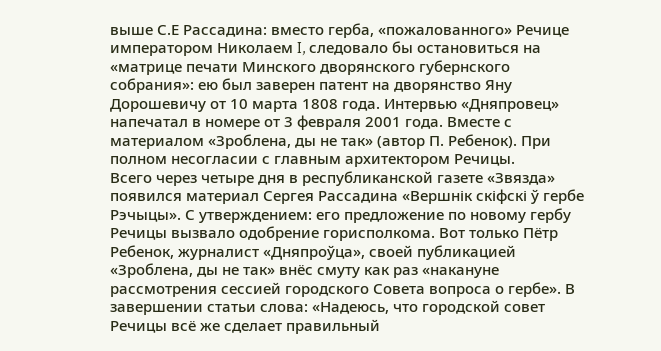выше С.Е Рассадина: вместо герба, «пожалованного» Речице императором Николаем I, следовало бы остановиться на «матрице печати Минского дворянского губернского собрания»: ею был заверен патент на дворянство Яну Дорошевичу от 10 марта 1808 года. Интервью «Дняпровец» напечатал в номере от 3 февраля 2001 года. Вместе с материалом «Зроблена, ды не так» (автор П. Ребенок). При полном несогласии с главным архитектором Речицы.
Всего через четыре дня в республиканской газете «Звязда» появился материал Сергея Рассадина «Вершнік скіфскі ў гербе Рэчыцы». С утверждением: его предложение по новому гербу Речицы вызвало одобрение горисполкома. Вот только Пётр Ребенок, журналист «Дняпроўца», своей публикацией «Зроблена, ды не так» внёс смуту как раз «накануне рассмотрения сессией городского Совета вопроса о гербе». В завершении статьи слова: «Надеюсь, что городской совет Речицы всё же сделает правильный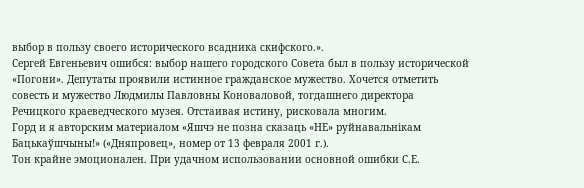выбор в пользу своего исторического всадника скифского.».
Сергей Евгеньевич ошибся: выбор нашего городского Совета был в пользу исторической «Погони». Депутаты проявили истинное гражданское мужество. Хочется отметить совесть и мужество Людмилы Павловны Коноваловой, тогдашнего директора Речицкого краеведческого музея. Отстаивая истину, рисковала многим.
Горд и я авторским материалом «Яшчэ не позна сказаць «НЕ» руйнавальнікам Бацькаўшчыны!» («Дняпровец», номер от 13 февраля 2001 г.).
Тон крайне эмоционален. При удачном использовании основной ошибки С.Е.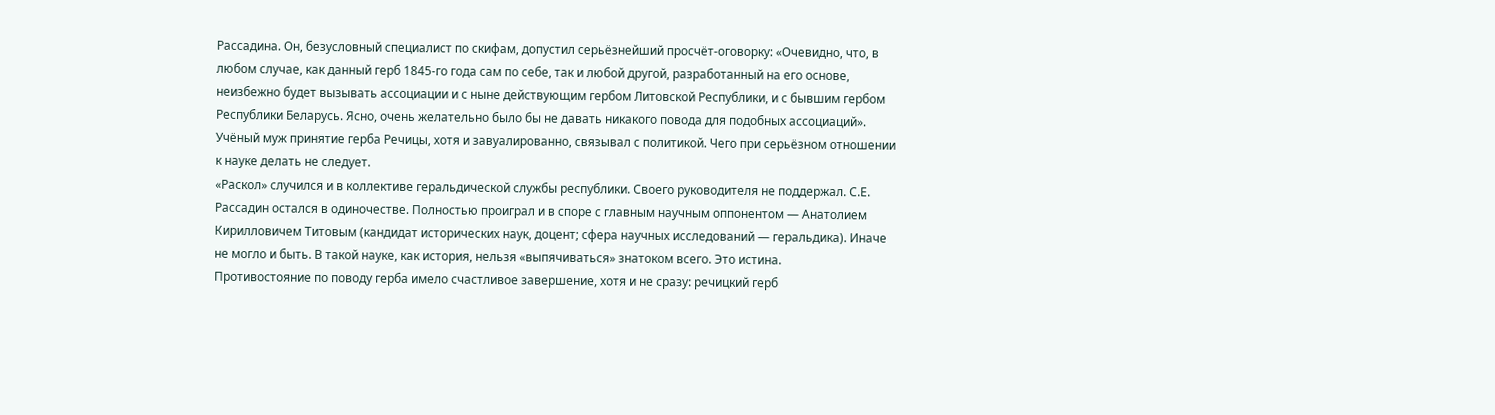Рассадина. Он, безусловный специалист по скифам, допустил серьёзнейший просчёт-оговорку: «Очевидно, что, в любом случае, как данный герб 1845-го года сам по себе, так и любой другой, разработанный на его основе, неизбежно будет вызывать ассоциации и с ныне действующим гербом Литовской Республики, и с бывшим гербом Республики Беларусь. Ясно, очень желательно было бы не давать никакого повода для подобных ассоциаций».
Учёный муж принятие герба Речицы, хотя и завуалированно, связывал с политикой. Чего при серьёзном отношении к науке делать не следует.
«Раскол» случился и в коллективе геральдической службы республики. Своего руководителя не поддержал. С.Е. Рассадин остался в одиночестве. Полностью проиграл и в споре с главным научным оппонентом — Анатолием Кирилловичем Титовым (кандидат исторических наук, доцент; сфера научных исследований — геральдика). Иначе не могло и быть. В такой науке, как история, нельзя «выпячиваться» знатоком всего. Это истина.
Противостояние по поводу герба имело счастливое завершение, хотя и не сразу: речицкий герб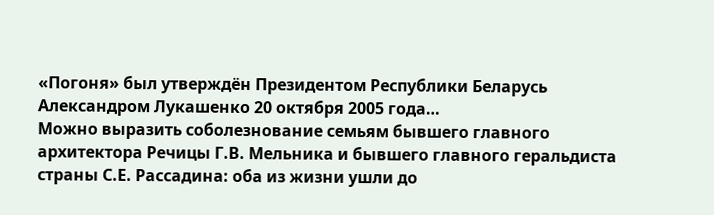«Погоня» был утверждён Президентом Республики Беларусь Александром Лукашенко 20 октября 2005 года…
Можно выразить соболезнование семьям бывшего главного архитектора Речицы Г.В. Мельника и бывшего главного геральдиста страны С.Е. Рассадина: оба из жизни ушли до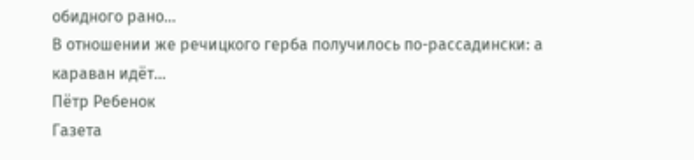обидного рано…
В отношении же речицкого герба получилось по-рассадински: а караван идёт…
Пётр Ребенок
Газета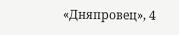«Дняпровец», 4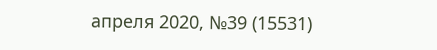апреля 2020, №39 (15531)